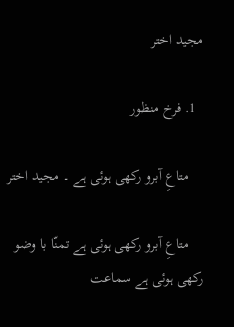مجید اختر

  1. فرخ منظور

    متاعِ آبرو رکھی ہوئی ہے ۔ مجید اختر

    متاعِ آبرو رکھی ہوئی ہے تمنّا با وضو رکھی ہوئی ہے سماعت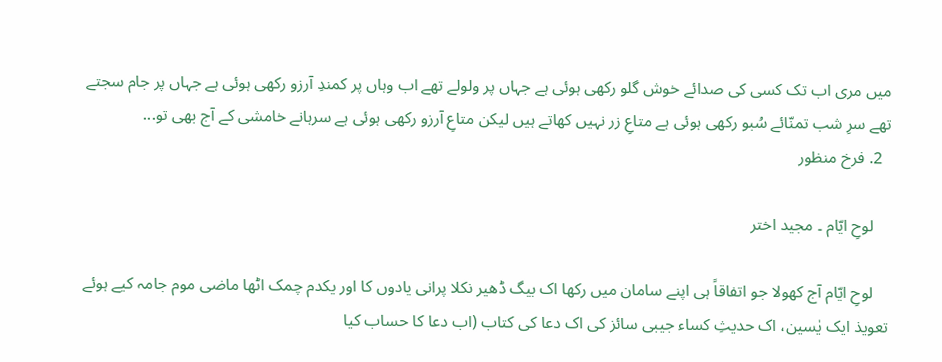میں مری اب تک کسی کی صدائے خوش گلو رکھی ہوئی ہے جہاں پر ولولے تھے اب وہاں پر کمندِ آرزو رکھی ہوئی ہے جہاں پر جام سجتے تھے سرِ شب تمنّائے سُبو رکھی ہوئی ہے متاعِ زر نہیں کھاتے ہیں لیکن متاعِ آرزو رکھی ہوئی ہے سرہانے خامشی کے آج بھی تو...
  2. فرخ منظور

    لوحِ ایّام ۔ مجید اختر

    لوحِ ایّام آج کھولا جو اتفاقاً ہی اپنے سامان میں رکھا اک بیگ ڈھیر نکلا پرانی یادوں کا اور یکدم چمک اٹھا ماضی موم جامہ کیے ہوئے تعویذ ایک یٰسین، اک حدیثِ کساء جیبی سائز کی اک دعا کی کتاب (اب دعا کا حساب کیا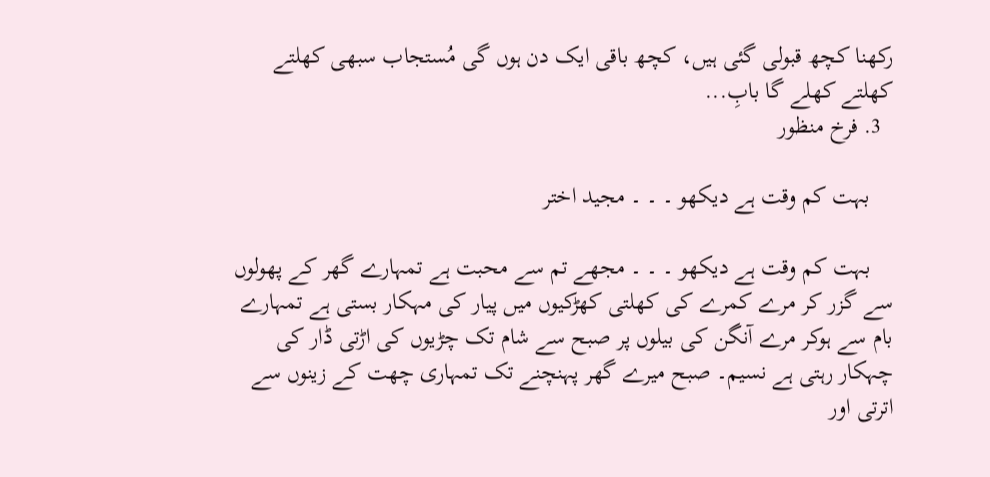رکھنا کچھ قبولی گئی ہیں، کچھ باقی ایک دن ہوں گی مُستجاب سبھی کھلتے کھلتے کھلے گا بابِ...
  3. فرخ منظور

    بہت کم وقت ہے دیکھو ۔ ۔ ۔ مجید اختر

    بہت کم وقت ہے دیکھو ۔ ۔ ۔ مجھے تم سے محبت ہے تمہارے گھر کے پھولوں سے گزر کر مرے کمرے کی کھلتی کھڑکیوں میں پیار کی مہکار بستی ہے تمہارے بام سے ہوکر مرے آنگن کی بیلوں پر صبح سے شام تک چڑیوں کی اڑتی ڈار کی چہکار رہتی ہے نسیم۔ صبح میرے گھر پہنچنے تک تمہاری چھت کے زینوں سے اترتی اور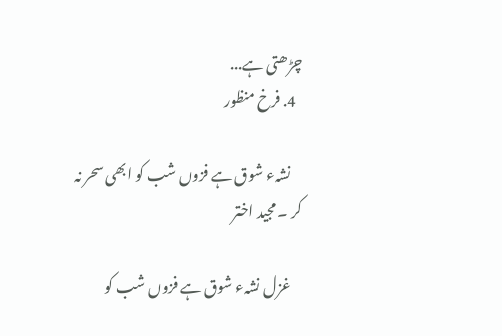چڑھتی ہے...
  4. فرخ منظور

    نشہء شوق ہے فزوں شب کو ابھی سحر نہ کر ۔ مجید اختر

    غزل نشہء شوق ہے فزوں شب کو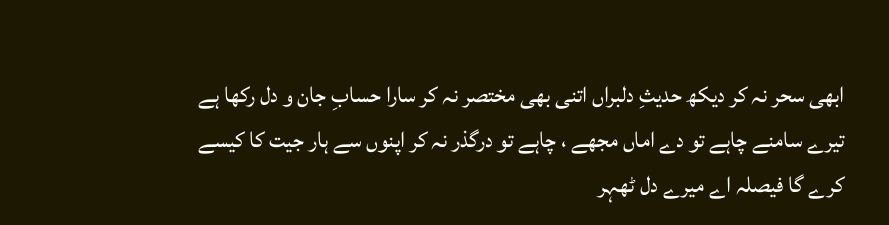ابھی سحر نہ کر دیکھ حدیثِ دلبراں اتنی بھی مختصر نہ کر سارا حسابِ جان و دل رکھا ہے تیرے سامنے چاہے تو دے اماں مجھے ، چاہے تو درگذر نہ کر اپنوں سے ہار جیت کا کیسے کرے گا فیصلہ اے میرے دل ٹھہر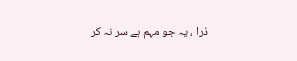ذرا ، یہ جو مہم ہے سر نہ کر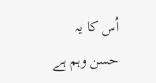اُس کا یہ حسن وہم ہے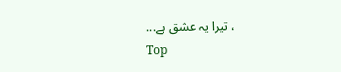، تیرا یہ عشق ہے...
Top